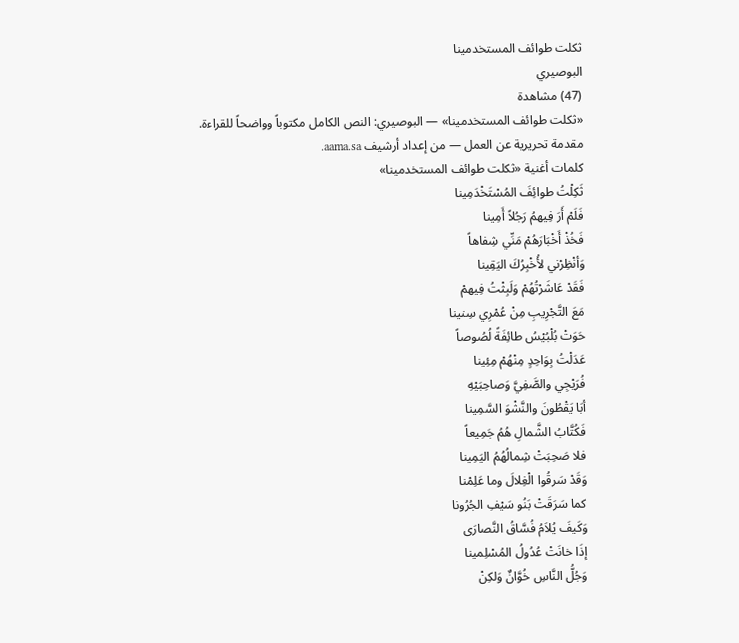ثكلت طوائف المستخدمينا
البوصيري
(47) مشاهدة
«ثكلت طوائف المستخدمينا» — البوصيري: النص الكامل مكتوباً وواضحاً للقراءة.
مقدمة تحريرية عن العمل — من إعداد أرشيف aama.sa.
كلمات أغنية «ثكلت طوائف المستخدمينا»
ثَكِلْتُ طوائِفَ المُسْتَخْدَمِينا
فَلَمْ أَرَ فِيهمُ رَجُلاً أَمِينا
فَخُذْ أَخْبَارَهُمْ مَنِّي شِفاهاً
وَأنْظِرْني لأُخْبِرُكَ اليَقِينا
فَقَدْ عَاشَرْتُهُمْ وَلَبِثْتُ فِيهمْ
مَعَ التَّجْرِيبِ مِنْ عُمْرِي سِنينا
حَوَتْ بُلْبُيْسُ طائِفَةً لُصُوصاً
عَدَلْتُ بِوَاحِدٍ مِنْهُمْ مِئِينا
فُرَيْجِي والصَّفِيَّ وَصاحِبَيْهِ
أبَا يَقْطُونَ والنَّشْوَ السَّمِينا
فَكُتَّابُ الشَّمالِ هُمُ جَمِيعاً
فلا صَحِبَتْ شِمالُهُمُ اليَمِينا
وَقَدْ سَرقُوا الْغِلالَ وما عَلِمْنا
كما سَرَقَتْ بَنُو سَيْفِ الجُرُونا
وَكَيفَ يُلاَمُ فُسَّاقُ النَّصارَى
إذَا خانَتْ عُدُولُ المُسْلِمينا
وَجُلُّ النَّاسِ خُوَّانٌ وَلكِنْ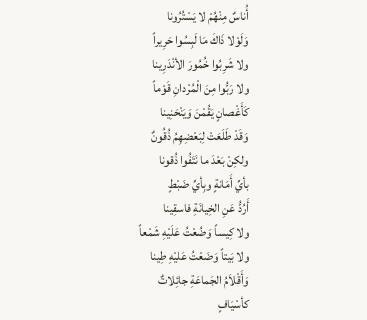أُناسٌ مِنْهُمْ لا يَسْتُرُونا
وَلَوْلا ذَاكَ مَا لَبِسُوا حَرِيراً
ولا شَرِبُوا خُمُورَ الأنْدَرِينا
ولا رَبُّوا مِنَ الْمُرْدانِ قَوْماً
كَأَغْصانٍ يَقُمْنَ وَيَنْحَنِينا
وَقَدْ طَلَعَتْ لِبَعْضِهِمُ ذُقُونٌ
ولكِنْ بَعْدَ ما نَتَفُوا ذُقونا
بأيِّ أَمَانةٍ وبِأيِّ ضَبْطٍ
أَرُدُّ عَنِ الخِيانَةِ فاسقِينا
ولا كِيساً وَضُعْتُ عَلَيْهِ شَمْعاً
ولا بَيتاً وَضَعْتُ عَليْهِ طِينا
وَأَقْلاَمُ الجَماعَةِ جائِلاتٌ
كأسْيَافٍ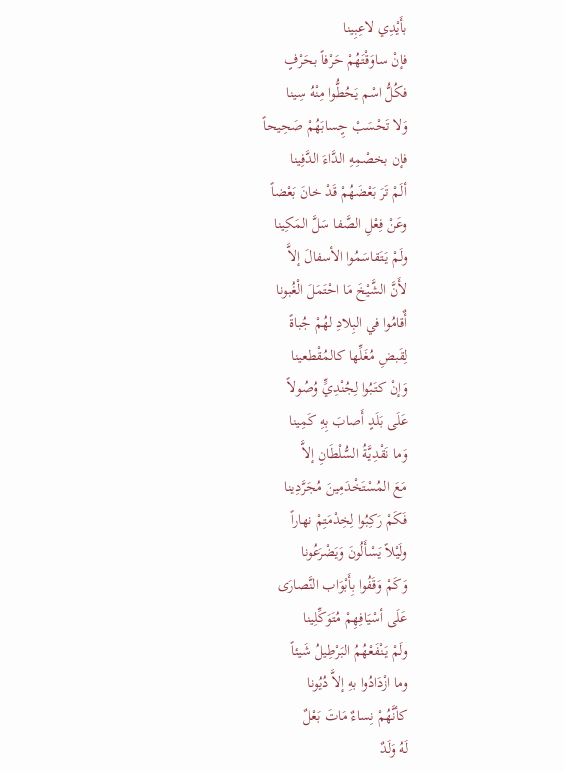بأَيْدِي لاعِبِينا
فإنْ ساوَقْتَهُمْ حَرْفاً بحَرْفٍ
فكُلُّ اسْم يَحُطُّوا مِنْهُ سِينا
وَلا تَحْسَبْ حٍِسابَهُمْ صَحِيحاً
فإن بخصْمِهِ الدَّاءَ الدَّفِينا
ألَمْ تَرَ بَعْضَهُمْ قَدْ خانَ بَعْضاً
وعَنْ فِعْلِ الصَّفا سَلَّ المَكِينا
ولَمْ يَتَقاسَمُوا الأسفالَ إلاَّ
لأَنَّ الشَّيْخَ مَا احْتَمَلَ الْغُبونا
أٌقامُوا في البِلادِ لهُمْ جُباةً
لِقَبضِ مُغَلِّها كالمُقْطعينا
وَإنْ كتَبُوا لِجُنْدِيٍّ وُصُولاً
عَلَى بَلَدٍ أَصابَ بِهِ كَمِينا
وَما نَقْدِيَّةُ السُّلْطَانِ إلاَّ
مَعَ المُسْتَخْدَمِينَ مُجَرَّدِينا
فَكَمْ رَكِبُوا لِخِدْمَتِمْ نهاراً
ولَيْلاً يَسْأَلُونَ وَيَضْرَعُونا
وَكَمْ وَقَفُوا بِأَبْوَاب النَّصارَى
عَلَى أسْيَافِهِمْ مُتَوَكِّلِينا
ولَمْ يَنْفَعْهُمُ البَرْطِيلُ شَيئاً
وما ازْدَادُوا بهِ إلاَّ دُيُونا
كأنَّهُمْ نِساءٌ مَاتَ بَعْلٌ
لَهُ وَلَدٌ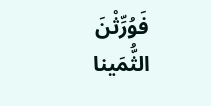فَوُرِّثْنَ الثُّمَينا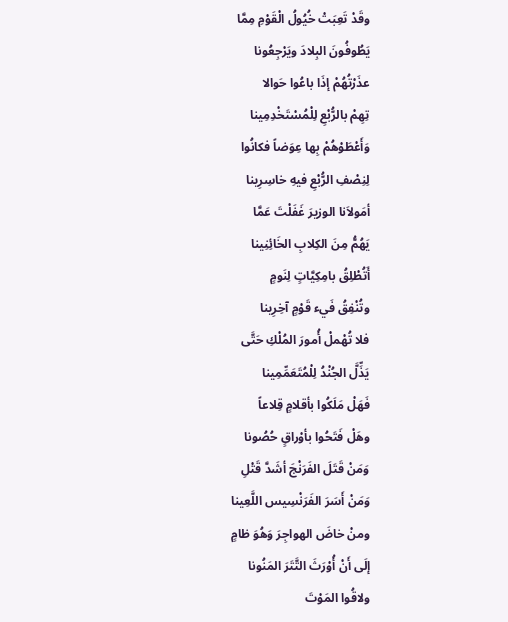وقَدْ تَعِبَتْ خُيُولُ الْقَوْمِ مِمَّا
يَطُوفُونَ البِلادَ ويَرْجِعُونا
عذَرْتُهُمْ إذَا باعُوا حَوالا
تِهِمْ بالرُّبْعِ لِلْمُسْتَخْدِمِينا
وَأَعْطَوْهُمْ بِها عِوَضاً فكانُوا
لِنِصْفِ الرُّبْعِ فيهِ خاسِرِينا
أمَولاَنا الوزيرَ غَفَلْتَ عَمَّا
يَهُمُّ مِنَ الكِلابِ الخَائِنِينا
أَتُطْلِقُ بامِكِيَّاتٍ لِنَومٍ
وتُنْفِقُ فَيء قَوْمٍ آخِرِينا
فلا تُهْملْ أُمورَ المُلْكِ حَتَّى
يَذِّلَّ الجُنْدُ لِلْمُتَعَمِّمِينا
فَهَلْ مَلَكُوا بأقلامٍ قِلاعاً
وهَلْ فَتَحُوا بأوْراقٍ حُصُونا
وَمَنْ قَتَلَ الفَرَنْجَ أشَدَّ قَتْلِ
وَمَنْ أَسَرَ الفَرَنْسِيس اللَّعِينا
ومنْ خاضَ الهواجِرَ وَهُوَ ظامٍ
إلَى أَنْ أُوْرَثَ التَّتَرَ المَنُونا
ولاقُوا المَوْتَ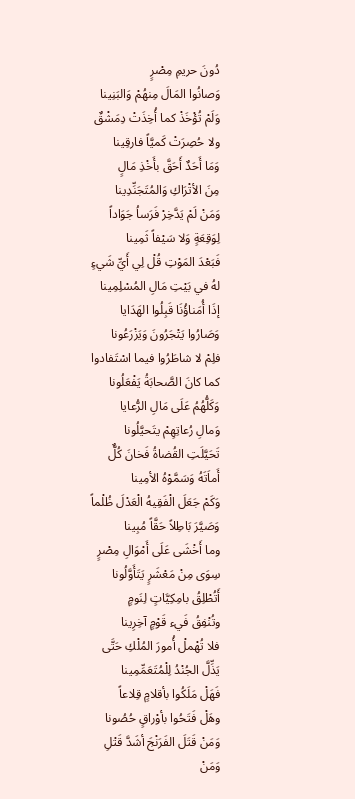دُونَ حريمِ مِصْرٍ
وَصانُوا المَالَ مِنهُمْ وَالبَنِينا
وَلَمْ تُؤْخَذْ كما أُخِذَتْ دِمَشْقٌ
ولا حُصِرَتْ كَميَّاً فارقِينا
وَمَا أَحَدٌ أَحَقَّ بأَخْذِ مَالٍ
مِنَ الأتْرَاكِ وَالمُتَجَنِّدِينا
وَمَنْ لَمْ يَدَّخِرْ فَرَساُ جَوَاداً
لِوَقِعَةٍ وَلا سَيْفاً ثَمِينا
فَبَعْدَ المَوْتِ قُلْ لِي أَيِّ شَيءٍ
لهُ في بَيْتِ مَالِ المُسْلِمِينا
إذَا أُمَناؤُنَا قَبِلُوا الهَدَايا
وَصَارُوا يَتْجَرُونَ وَيَزْرَعُونا
فلِمْ لا شاطَرُوا فيما اسْتَفادوا
كما كانَ الصَّحابَةُ يَفْعَلُونا
وَكَلُّهُمُ عَلَى مَالِ الرُّعايا
وَمالِ رُعاتِهِمْ يتَحيَّلُونا
تَحَيَّلَتِ القُضاةُ فَخانَ كُلٌّ
أَماَتَهُ وَسَمَّوْهُ الأمِينا
وَكَمْ جَعَلَ الْفَقِيهُ الْعَدْلَ ظُلْماً
وَصَيَّرَ بَاطِلاً حَقَّاً مُبِينا
وما أَخْشَى عَلَى أَمْوَالِ مِصْرٍ
سِوَى مِنْ مَعْشَرٍ يَتَأَوَّلُونا
أَتُطْلِقُ بامِكِيَّاتٍ لِنَومٍ
وتُنْفِقُ فَيء قَوْمٍ آخِرِينا
فلا تُهْملْ أُمورَ المُلْكِ حَتَّى
يَذِّلَّ الجُنْدُ لِلْمُتَعَمِّمِينا
فَهَلْ مَلَكُوا بأقلامٍ قِلاعاً
وهَلْ فَتَحُوا بأوْراقٍ حُصُونا
وَمَنْ قَتَلَ الفَرَنْجَ أشَدَّ قَتْلِ
وَمَنْ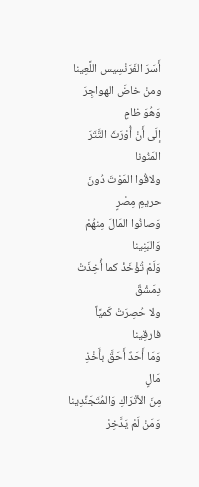أَسَرَ الفَرَنْسِيس اللَّعِينا
ومنْ خاضَ الهواجِرَ وَهُوَ ظامٍ
إلَى أَنْ أُوْرَثَ التَّتَرَ المَنُونا
ولاقُوا المَوْتَ دُونَ حريمِ مِصْرٍ
وَصانُوا المَالَ مِنهُمْ وَالبَنِينا
وَلَمْ تُؤْخَذْ كما أُخِذَتْ دِمَشْقٌ
ولا حُصِرَتْ كَميَّاً فارقِينا
وَمَا أَحَدٌ أَحَقَّ بأَخْذِ مَالٍ
مِنَ الأتْرَاكِ وَالمُتَجَنِّدِينا
وَمَنْ لَمْ يَدَّخِرْ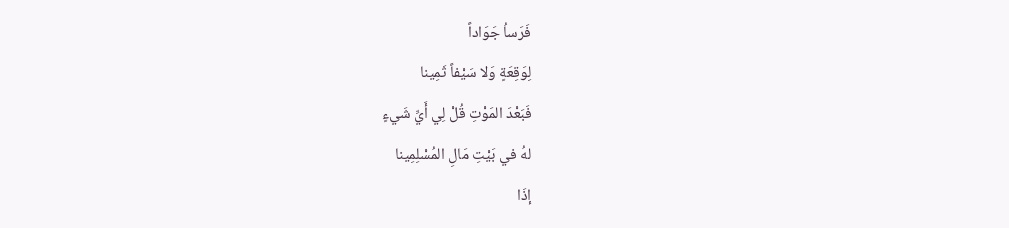فَرَساُ جَوَاداً
لِوَقِعَةٍ وَلا سَيْفاً ثَمِينا
فَبَعْدَ المَوْتِ قُلْ لِي أَيِّ شَيءٍ
لهُ في بَيْتِ مَالِ المُسْلِمِينا
إذَا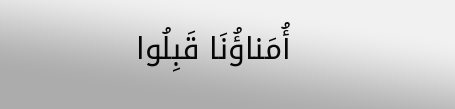أُمَناؤُنَا قَبِلُوا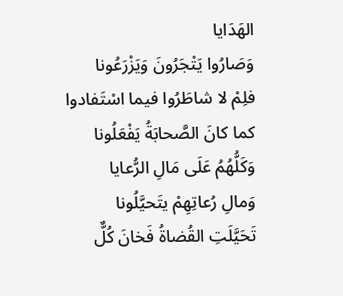الهَدَايا
وَصَارُوا يَتْجَرُونَ وَيَزْرَعُونا
فلِمْ لا شاطَرُوا فيما اسْتَفادوا
كما كانَ الصَّحابَةُ يَفْعَلُونا
وَكَلُّهُمُ عَلَى مَالِ الرُّعايا
وَمالِ رُعاتِهِمْ يتَحيَّلُونا
تَحَيَّلَتِ القُضاةُ فَخانَ كُلٌّ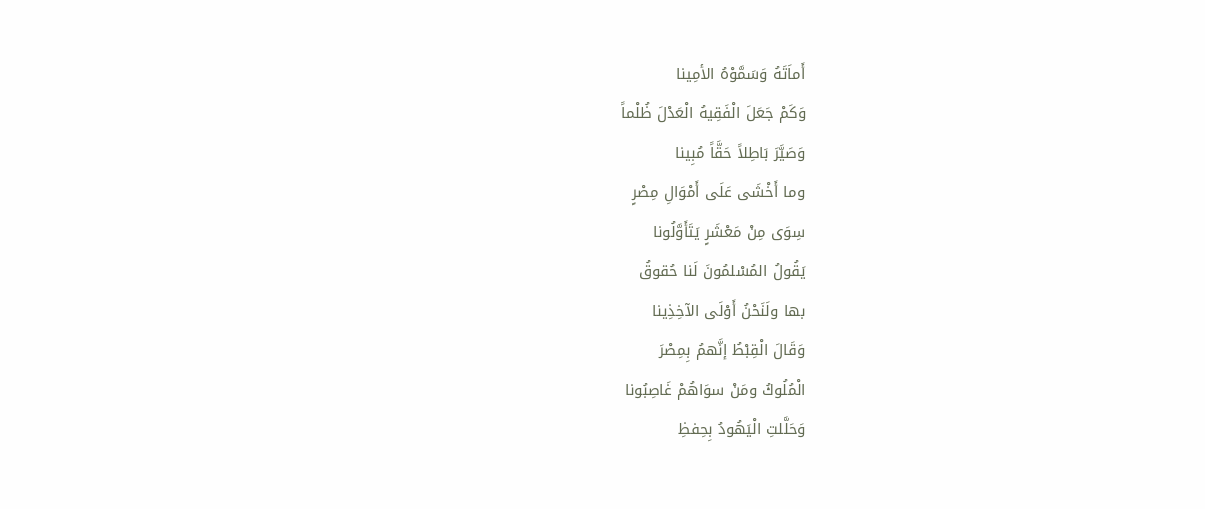أَماَتَهُ وَسَمَّوْهُ الأمِينا
وَكَمْ جَعَلَ الْفَقِيهُ الْعَدْلَ ظُلْماً
وَصَيَّرَ بَاطِلاً حَقَّاً مُبِينا
وما أَخْشَى عَلَى أَمْوَالِ مِصْرٍ
سِوَى مِنْ مَعْشَرٍ يَتَأَوَّلُونا
يَقُولُ المُسْلمُونَ لَنا حُقوقُ
بها ولَنَحْنُ أَوْلَى الآخِذِينا
وَقَالَ الْقِبْطُ إنَّهمُ بِمِصْرَ
الْمُلُوكُ ومَنْ سوَاهُمْ غَاصِبُونا
وَحَلَّلتِ الْيَهُودُ بِحِفظِ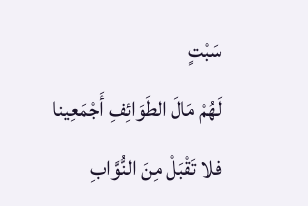سَبْتٍ
لَهُمْ مَالَ الطَوَائِفِ أَجْمَعِينا
فلا تَقْبَلْ مِنَ النُّوَّابِ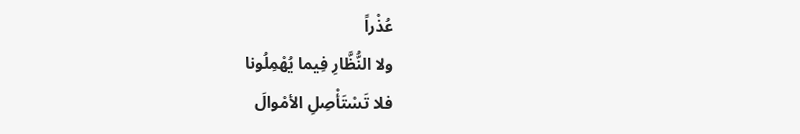عُذْراً
ولا النُّظَّارِ فِيما يُهْمِلُونا
فلا تَسْتَأْصِلِ الأمْوالَ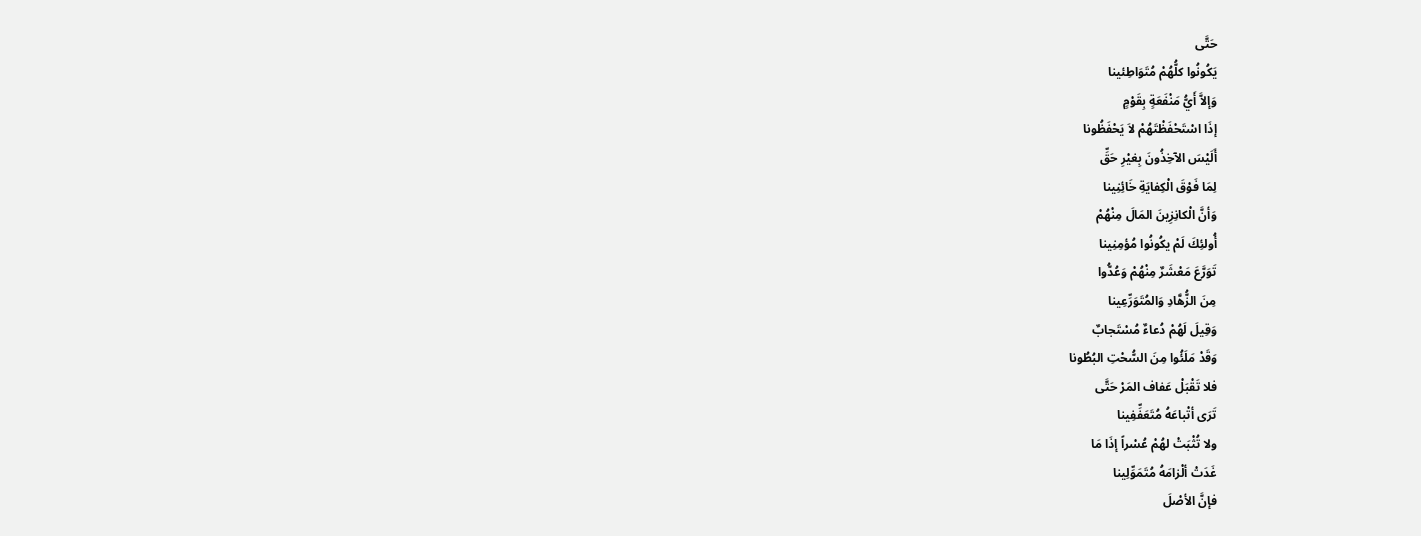حَتَّى
يَكُونُوا كلُّهُمْ مُتَوَاطِئينا
وَإلاَّ أَيُّ مَنْفَعَةٍ بِقَوْمٍ
إذَا اسْتَحْفَظْتَهُمْ لاَ يَحْفَظُونا
أَلَيْسَ الآخِذُونَ بِغيْرِ حَقِّ
لِمَا فَوْقَ الْكِفايَةِ خَائِنِينا
وَأنَّ الْكانِزِينَ المَالَ مِنْهُمْ
أُولئِكَ لَمْ يكُونُوا مُؤمِنِينا
تَوَرَّعَ مَعْشَرٌ مِنْهُمْ وَعُدُّوا
مِنَ الزُّهَّادِ وَالمُتَوَرِّعِينا
وَقِيلَ لَهُمْ دُعاءٌ مُسْتَجابٌ
وَقَدْ مَلَئُوا مِنَ السُّحْتِ البُطُونا
فلا تَقْبَلْ عَفاف المَرْ حَتَّى
تَرَى أتْباعَهُ مُتَعَفِّفِينا
ولا تُثْبَتْ لهُمْ عُسْراً إذَا مَا
غَدَتْ ألْزامَهُ مُتَمَوِّلِينا
فإنَّ الأصْلَ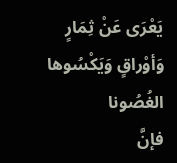يَعْرَى عَنْ ثِمَارٍ
وَأوْراقٍ وَيَكْسُوها الغُصُونا
فإنَّ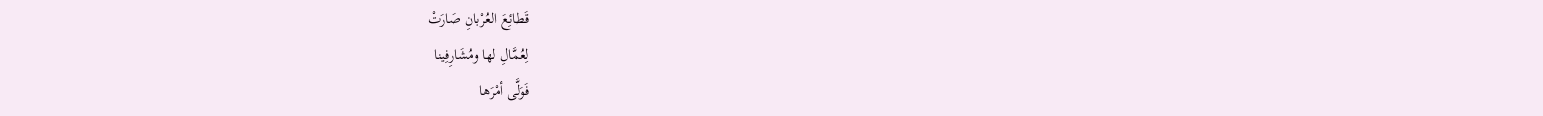قَطائِعَ العُرْبانِ صَارَتْ
لِعُمَّالِ لها ومُشَارِفِينا
فَوَلَّى أمْرَها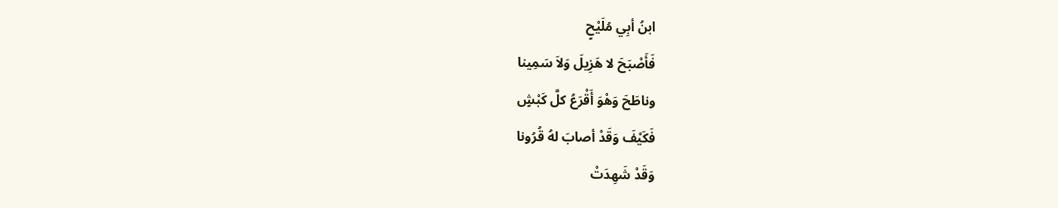ابنُ أبِي مُلَيْحٍ
فَأَصْبَحَ لا هَزِيلَ وَلاَ سَمِينا
وناطَحَ وَهْوَ أَقْرَعُ كلَّ كَبْشٍ
فَكَيْفَ وَقَدْ أصابَ لهُ قُرُونا
وَقَدْ شَهِدَتْ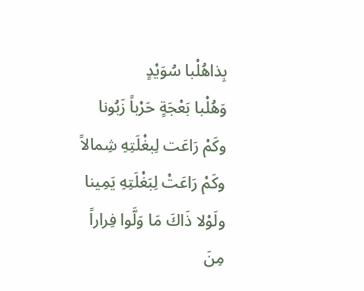بِذاهُلْبا سُوَيْدٍ
وَهُلْبا بَعْجَةٍ حَرْباً زَبُونا
وكَمْ رَاعَت لِبغْلَتِهِ شِمالاً
وكَمْ رَاعَتْ لِبَغْلَتِهِ يَمِينا
ولَوْلا ذَاكَ مَا وَلَّوا فِراراً
مِنَ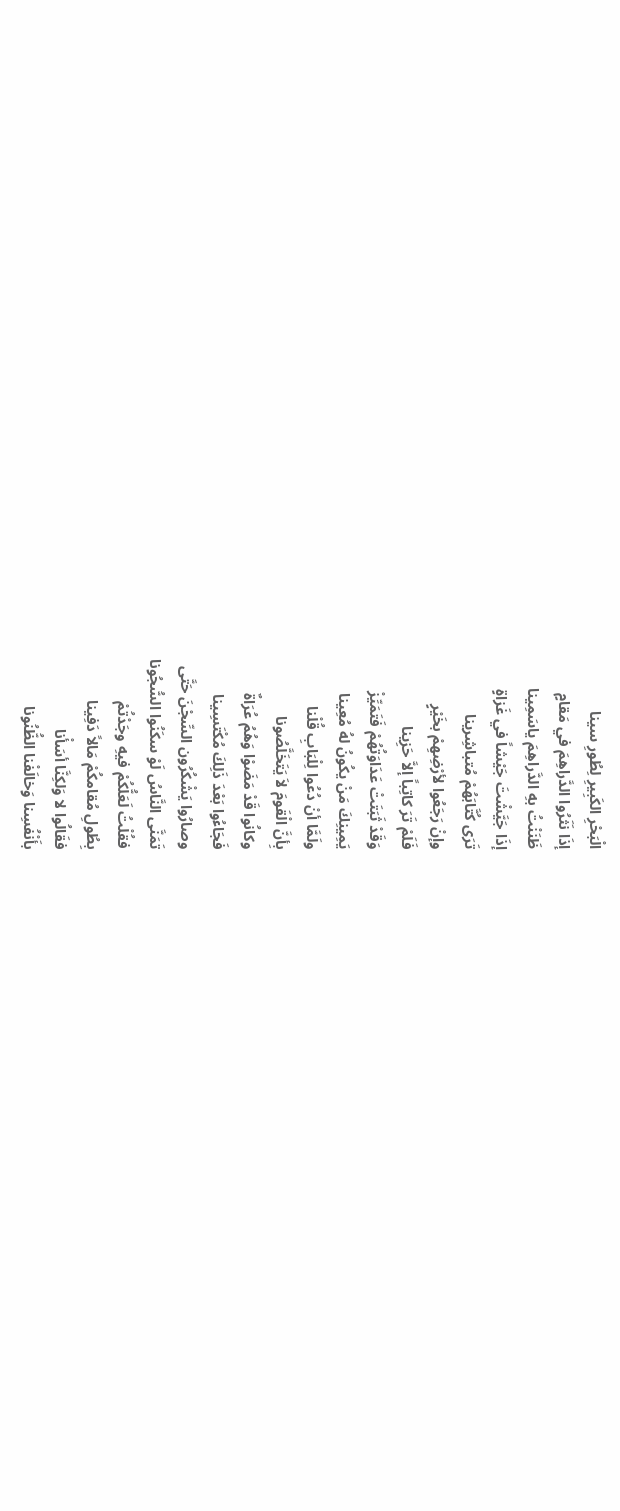الْبَحْرِ الكَبِيرِ لِطُورِ سينا
إذَا نَثَرُوا الدَّراهِمَ في مَقامٍ
ظَنَنْتُ بهِ الدَّراهِمَ ياسَمِينا
إذَا جَيَّشْتَ جَيْشاً في غَزاةٍ
تَرَى كُتَّابَهُمْ مُتباشِرينا
وإنْ رَجَعُوا لأرْضِهِمْ بخَيْرٍ
فَلَمْ تَرَ كاتِباً إلاَّ حَزِينا
وَقَدْ ثَبَتَتْ عَدَاوَتُهُمْ فَتَمَيِّزْ
يَمِينِكَ مَنْ يكُونُ لهُ مُعِينا
ولَمَّا أنْ دُعُوا لِلْبَابِ قُلْنا
بِأنَّ الْقَومَ لاَ يَتَخَلَّصُونا
وكانُوا قَدْ مَضَوْا وَهُمُ عُرَاةٌ
فَجَاءُوا بَعْدَ ذَلِكَ مُكْتَسِينا
وصارُوا يَشْكُرُون السِّجْنَ حَتَّى
تَمَنَّى النَّاسُ لَوْ سكَنُوا السُّجُونا
فقُلْتُ لَعَلُّكُمْ فيهِ وجَدْتُمْ
بِطُولِ مُقامكُمْ مَالاً دَفِينا
فقَالُوا لا وَلكِنَّا أسَأْنا
بأَنْفُسِنا وَخالَفْنا الظُّنُونا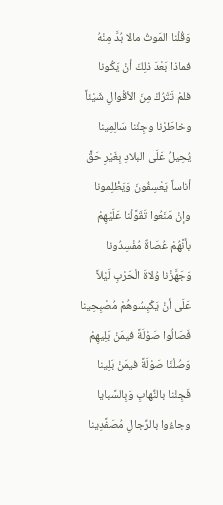وَقُلْنا المَوتُ مالا بُدَّ مِنْهُ
فماذا بَعْدَ ذلِكَ أنْ يَكُونا
فلمْ تَتْرُكْ مِنَ الأقْوالِ شَيْئاً
وخاطَرْنا وجِئْنا سَالِمِينا
يُحِيلُ عَلَى البلادِ بِغَيْرِ حَقٍّ
أناساً يَعْسِفُونَ وَيَظْلِمونا
وإنْ مَنَعُوا تَقَوَّلْنا عَلَيْهِمْ
بأنَّهُمْ عُصَاةٌ مُفْسِدُونا
وَجَهَّزْنا وُلاةَ الْحَرْبِ لَيْلاً
عَلَى أنْ يَكْبِسُوهُمْ مُصْبِحِينا
فَصَالُوا صَوْلَةً فيمَنْ بَلِيهِمْ
وَصُلْنَا صَوْلَةً فيمَنْ بَلِينا
فَجِئْنا بالنِّهابِ وَبِالسَّبايا
وجاءُوا بالرِّجالِ مُصَفَّدِينا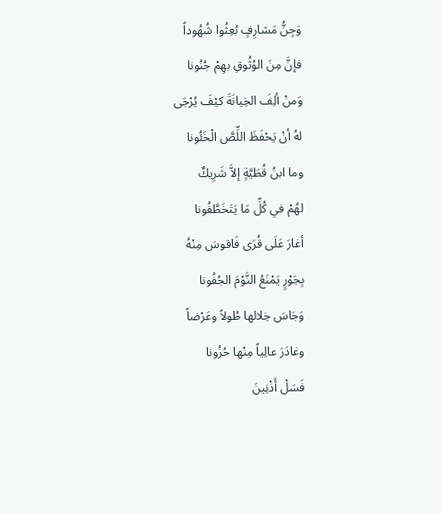وَجِنُّ مَشارِفٍ بُعِثُوا شُهُوداً
فإنَّ مِنَ الوُثُوقِ بهِمْ جُنُونا
وَمنْ ألِفَ الخِيانَةَ كيْفَ يُرْجَى
لهُ أنْ يَحْفَظَ اللِّصَّ الْخَئُونا
وما ابنُ قُطَيَّةٍ إلاَّ شَرِيكٌ
لهُمْ في كُلِّ مَا يَتَخَطَّفُونا
أغارَ عَلَى قُرَى فَاقوسَ مِنْهُ
بِجَوْرٍ يَمْنَعُ النَّوْمَ الجُفُونا
وَجَاسَ خِلالها طُولاً وعَرْضاً
وغادَرَ عالِياً مِنْها حُزُونا
فَسَلْ أَذْنِينَ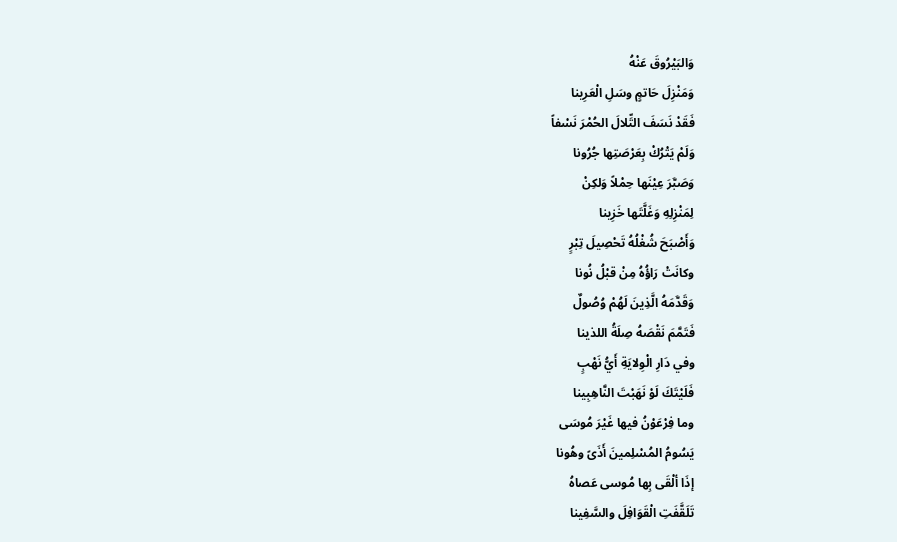وَالبَيْرُوقَ عَنْهُ
وَمَنْزِلَ حَاتمٍِ وسَلِ الْعَرِينا
فَقَدْ نَسَفَ التِّلالَ الحُمْرَ نَسْفاً
وَلَمْ يَتْرُكْ بِعَرْصَتِها جُرُونا
وَصَبَّرَ عِيْنَها حِمْلاً وَلكِنْ
لِمَنْزِلِهِ وَغَلَّتَها خَزِينا
وَأَصْبَحَ شُغْلُهُ تَحْصِيلَ تِبْرٍ
وكانَتْ رَاؤُهُ مِنْ قبْلُ نُونا
وَقَدَّمَهُ الَّذِينَ لَهُمْ وُصُولٌ
فَتَمَّمَ نَقْصَهُ صِلَةُ اللذينا
وفي دَارِ الْوِلايَةِ أَيُّ نَهْبٍ
فَلَيْتَكَ لَوْ نَهَبْتَ النَّاهِبِينا
وما فِرْعَوْنُ فيها غَيْرَ مُوسَى
يَسُومُ المُسْلِمينَ أَذَىً وهُونا
إذَا ألْقَى بِها مُوسى عَصاهُ
تَلَقَّفَتِ الْقَوَافِلَ والسَّفِينا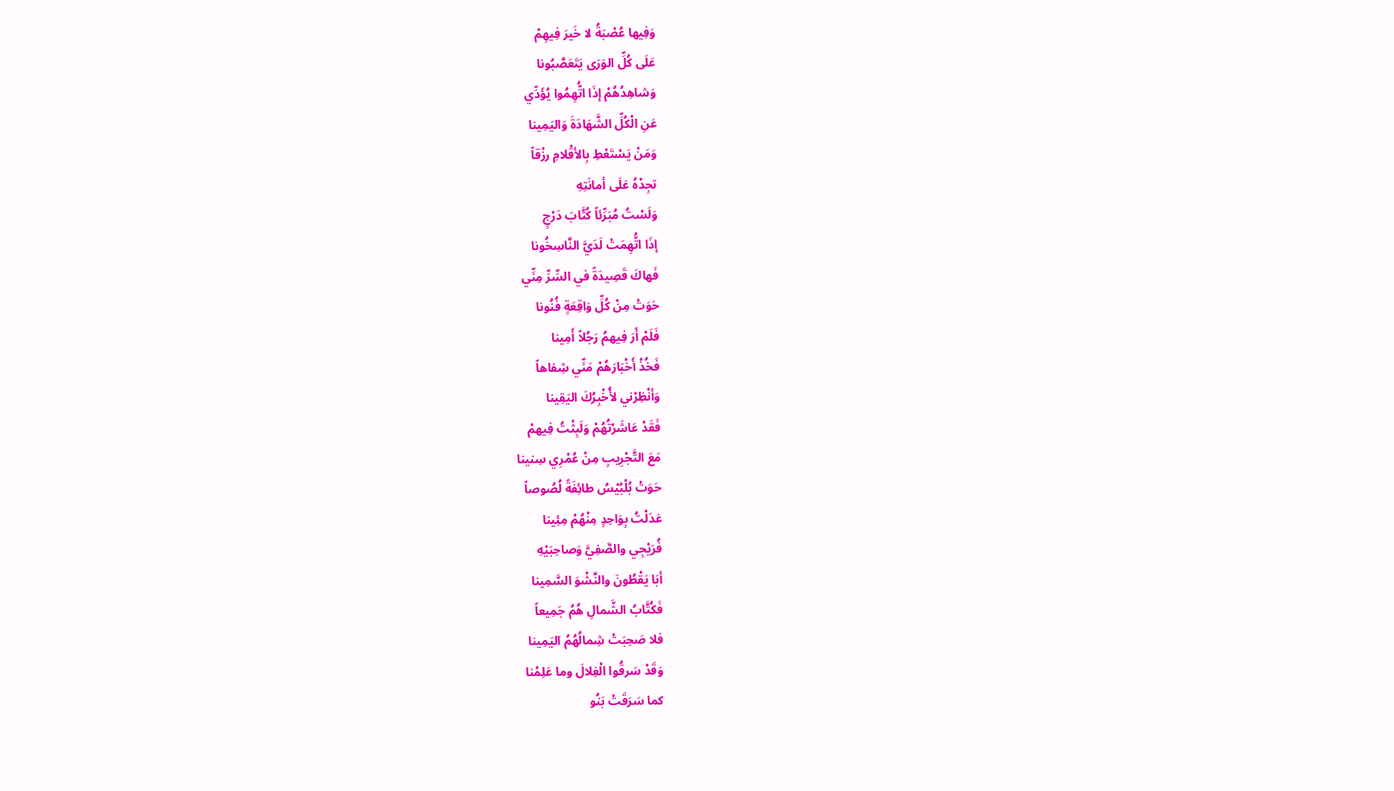وَفِيها عُصْبَةُ لا خَيرَ فِيهِمْ
عَلَى كُلِّ الوَرَى يَتَعَصَّبُونا
وَشاهِدُهُمْ إذَا اتُّهِمُوا يُؤَدِّي
عَنِ الْكُلِّ الشَّهَادَةَ وَاليَمِينا
وَمَنْ يَسْتَعْطِ بِالأقْلامِ رزْقاً
تجِدْهُ عَلَى أمانَتِهِ
وَلَسْتُ مُبَرِّئاً كُتَّابَ دَرْجٍ
إذَا اتُّهِمَتْ لَدَيَّ النَّاسِخُونا
فَهاكَ قَصِيدَةً في السِّرِّ مِنِّي
حَوَتْ مِنْ كُلِّ وَاقِعَةٍ فُنُونا
فَلَمْ أَرَ فِيهمُ رَجُلاً أَمِينا
فَخُذْ أَخْبَارَهُمْ مَنِّي شِفاهاً
وَأنْظِرْني لأُخْبِرُكَ اليَقِينا
فَقَدْ عَاشَرْتُهُمْ وَلَبِثْتُ فِيهمْ
مَعَ التَّجْرِيبِ مِنْ عُمْرِي سِنينا
حَوَتْ بُلْبُيْسُ طائِفَةً لُصُوصاً
عَدَلْتُ بِوَاحِدٍ مِنْهُمْ مِئِينا
فُرَيْجِي والصَّفِيَّ وَصاحِبَيْهِ
أبَا يَقْطُونَ والنَّشْوَ السَّمِينا
فَكُتَّابُ الشَّمالِ هُمُ جَمِيعاً
فلا صَحِبَتْ شِمالُهُمُ اليَمِينا
وَقَدْ سَرقُوا الْغِلالَ وما عَلِمْنا
كما سَرَقَتْ بَنُو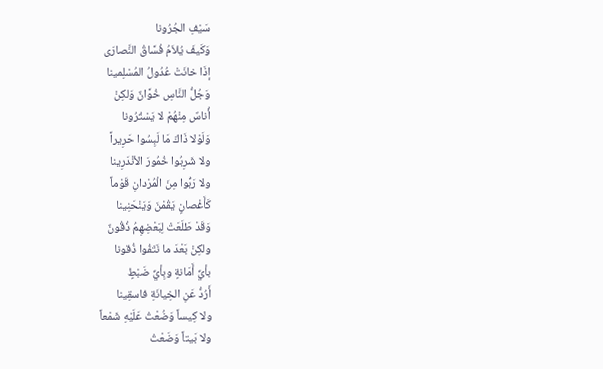سَيْفِ الجُرُونا
وَكَيفَ يُلاَمُ فُسَّاقُ النَّصارَى
إذَا خانَتْ عُدُولُ المُسْلِمينا
وَجُلُّ النَّاسِ خُوَّانٌ وَلكِنْ
أُناسٌ مِنْهُمْ لا يَسْتُرُونا
وَلَوْلا ذَاكَ مَا لَبِسُوا حَرِيراً
ولا شَرِبُوا خُمُورَ الأنْدَرِينا
ولا رَبُّوا مِنَ الْمُرْدانِ قَوْماً
كَأَغْصانٍ يَقُمْنَ وَيَنْحَنِينا
وَقَدْ طَلَعَتْ لِبَعْضِهِمُ ذُقُونٌ
ولكِنْ بَعْدَ ما نَتَفُوا ذُقونا
بأيِّ أَمَانةٍ وبِأيِّ ضَبْطٍ
أَرُدُّ عَنِ الخِيانَةِ فاسقِينا
ولا كِيساً وَضُعْتُ عَلَيْهِ شَمْعاً
ولا بَيتاً وَضَعْتُ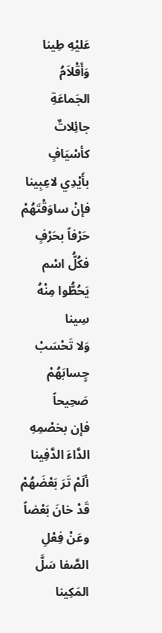عَليْهِ طِينا
وَأَقْلاَمُ الجَماعَةِ جائِلاتٌ
كأسْيَافٍ بأَيْدِي لاعِبِينا
فإنْ ساوَقْتَهُمْ حَرْفاً بحَرْفٍ
فكُلُّ اسْم يَحُطُّوا مِنْهُ سِينا
وَلا تَحْسَبْ حٍِسابَهُمْ صَحِيحاً
فإن بخصْمِهِ الدَّاءَ الدَّفِينا
ألَمْ تَرَ بَعْضَهُمْ قَدْ خانَ بَعْضاً
وعَنْ فِعْلِ الصَّفا سَلَّ المَكِينا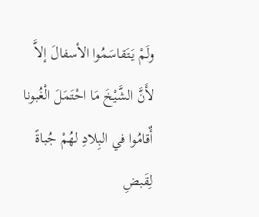ولَمْ يَتَقاسَمُوا الأسفالَ إلاَّ
لأَنَّ الشَّيْخَ مَا احْتَمَلَ الْغُبونا
أٌقامُوا في البِلادِ لهُمْ جُباةً
لِقَبضِ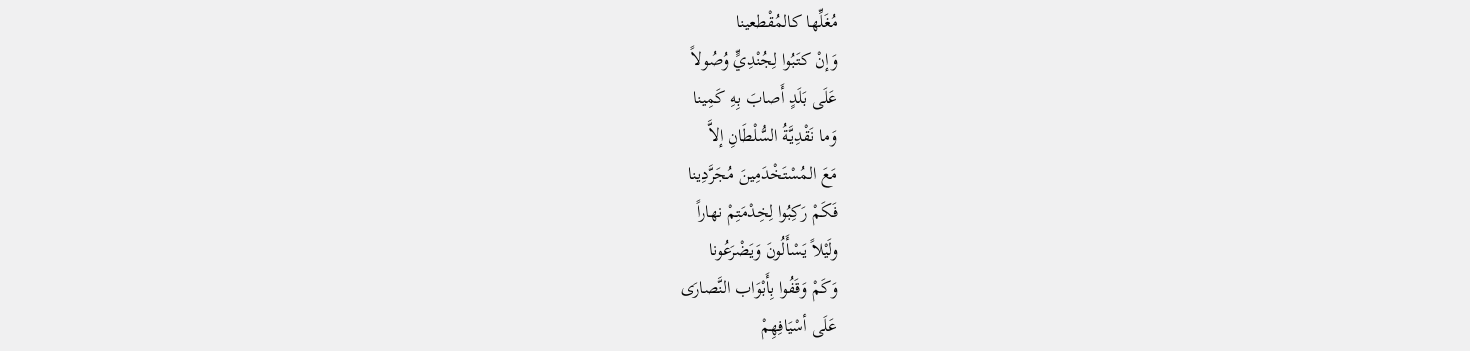مُغَلِّها كالمُقْطعينا
وَإنْ كتَبُوا لِجُنْدِيٍّ وُصُولاً
عَلَى بَلَدٍ أَصابَ بِهِ كَمِينا
وَما نَقْدِيَّةُ السُّلْطَانِ إلاَّ
مَعَ المُسْتَخْدَمِينَ مُجَرَّدِينا
فَكَمْ رَكِبُوا لِخِدْمَتِمْ نهاراً
ولَيْلاً يَسْأَلُونَ وَيَضْرَعُونا
وَكَمْ وَقَفُوا بِأَبْوَاب النَّصارَى
عَلَى أسْيَافِهِمْ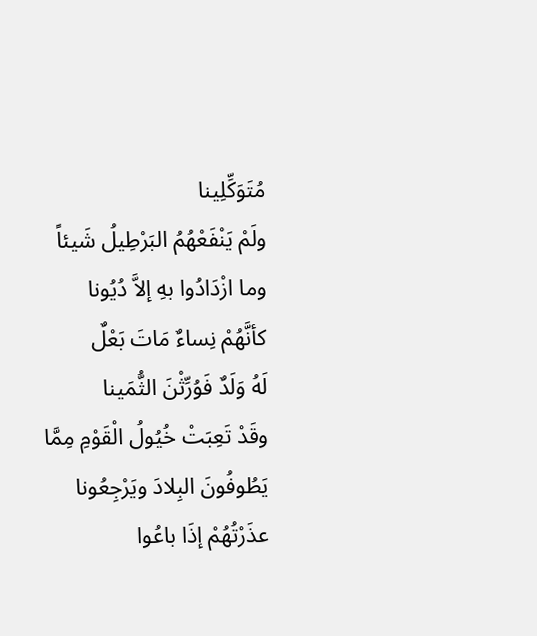مُتَوَكِّلِينا
ولَمْ يَنْفَعْهُمُ البَرْطِيلُ شَيئاً
وما ازْدَادُوا بهِ إلاَّ دُيُونا
كأنَّهُمْ نِساءٌ مَاتَ بَعْلٌ
لَهُ وَلَدٌ فَوُرِّثْنَ الثُّمَينا
وقَدْ تَعِبَتْ خُيُولُ الْقَوْمِ مِمَّا
يَطُوفُونَ البِلادَ ويَرْجِعُونا
عذَرْتُهُمْ إذَا باعُوا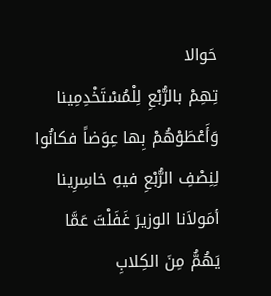حَوالا
تِهِمْ بالرُّبْعِ لِلْمُسْتَخْدِمِينا
وَأَعْطَوْهُمْ بِها عِوَضاً فكانُوا
لِنِصْفِ الرُّبْعِ فيهِ خاسِرِينا
أمَولاَنا الوزيرَ غَفَلْتَ عَمَّا
يَهُمُّ مِنَ الكِلابِ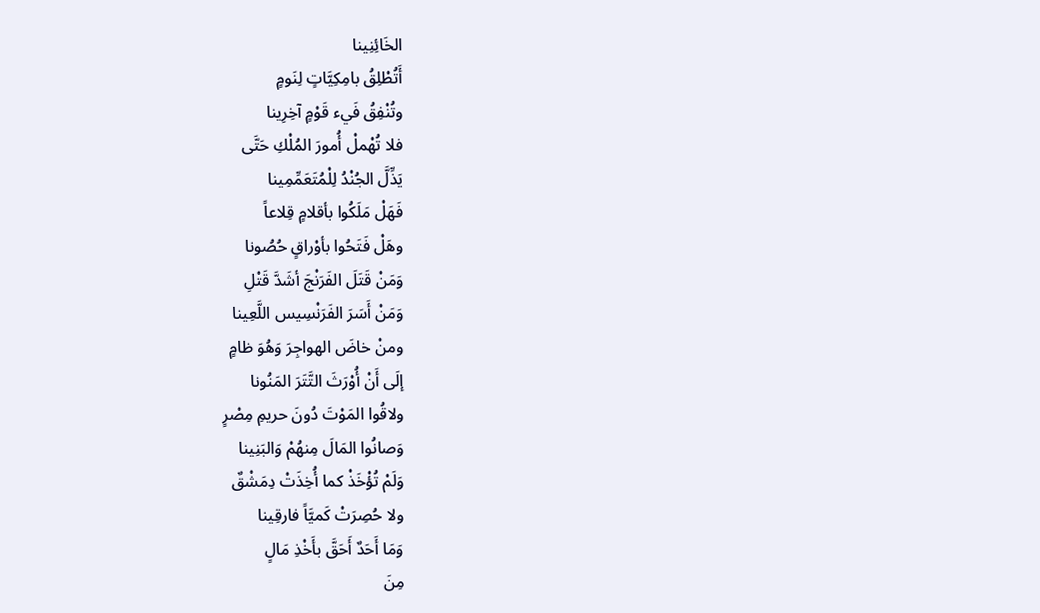الخَائِنِينا
أَتُطْلِقُ بامِكِيَّاتٍ لِنَومٍ
وتُنْفِقُ فَيء قَوْمٍ آخِرِينا
فلا تُهْملْ أُمورَ المُلْكِ حَتَّى
يَذِّلَّ الجُنْدُ لِلْمُتَعَمِّمِينا
فَهَلْ مَلَكُوا بأقلامٍ قِلاعاً
وهَلْ فَتَحُوا بأوْراقٍ حُصُونا
وَمَنْ قَتَلَ الفَرَنْجَ أشَدَّ قَتْلِ
وَمَنْ أَسَرَ الفَرَنْسِيس اللَّعِينا
ومنْ خاضَ الهواجِرَ وَهُوَ ظامٍ
إلَى أَنْ أُوْرَثَ التَّتَرَ المَنُونا
ولاقُوا المَوْتَ دُونَ حريمِ مِصْرٍ
وَصانُوا المَالَ مِنهُمْ وَالبَنِينا
وَلَمْ تُؤْخَذْ كما أُخِذَتْ دِمَشْقٌ
ولا حُصِرَتْ كَميَّاً فارقِينا
وَمَا أَحَدٌ أَحَقَّ بأَخْذِ مَالٍ
مِنَ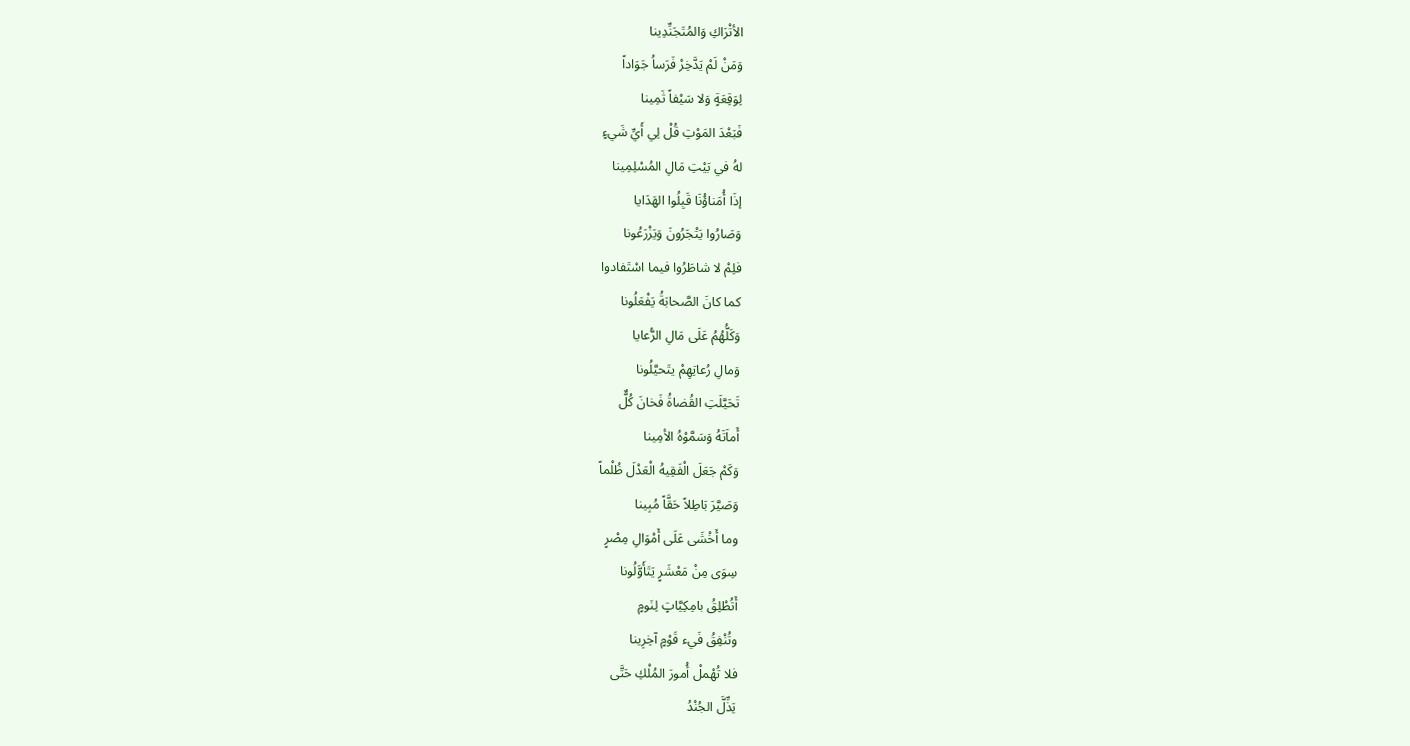الأتْرَاكِ وَالمُتَجَنِّدِينا
وَمَنْ لَمْ يَدَّخِرْ فَرَساُ جَوَاداً
لِوَقِعَةٍ وَلا سَيْفاً ثَمِينا
فَبَعْدَ المَوْتِ قُلْ لِي أَيِّ شَيءٍ
لهُ في بَيْتِ مَالِ المُسْلِمِينا
إذَا أُمَناؤُنَا قَبِلُوا الهَدَايا
وَصَارُوا يَتْجَرُونَ وَيَزْرَعُونا
فلِمْ لا شاطَرُوا فيما اسْتَفادوا
كما كانَ الصَّحابَةُ يَفْعَلُونا
وَكَلُّهُمُ عَلَى مَالِ الرُّعايا
وَمالِ رُعاتِهِمْ يتَحيَّلُونا
تَحَيَّلَتِ القُضاةُ فَخانَ كُلٌّ
أَماَتَهُ وَسَمَّوْهُ الأمِينا
وَكَمْ جَعَلَ الْفَقِيهُ الْعَدْلَ ظُلْماً
وَصَيَّرَ بَاطِلاً حَقَّاً مُبِينا
وما أَخْشَى عَلَى أَمْوَالِ مِصْرٍ
سِوَى مِنْ مَعْشَرٍ يَتَأَوَّلُونا
أَتُطْلِقُ بامِكِيَّاتٍ لِنَومٍ
وتُنْفِقُ فَيء قَوْمٍ آخِرِينا
فلا تُهْملْ أُمورَ المُلْكِ حَتَّى
يَذِّلَّ الجُنْدُ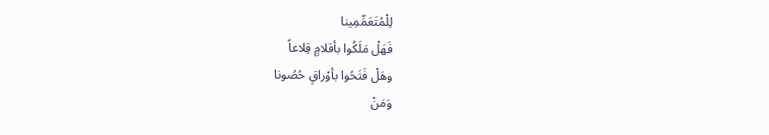لِلْمُتَعَمِّمِينا
فَهَلْ مَلَكُوا بأقلامٍ قِلاعاً
وهَلْ فَتَحُوا بأوْراقٍ حُصُونا
وَمَنْ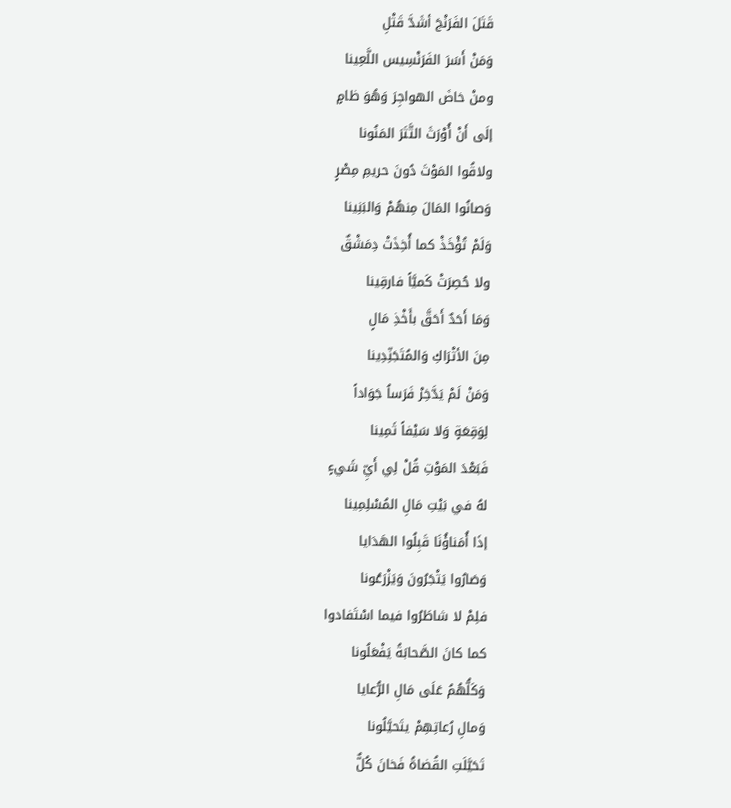قَتَلَ الفَرَنْجَ أشَدَّ قَتْلِ
وَمَنْ أَسَرَ الفَرَنْسِيس اللَّعِينا
ومنْ خاضَ الهواجِرَ وَهُوَ ظامٍ
إلَى أَنْ أُوْرَثَ التَّتَرَ المَنُونا
ولاقُوا المَوْتَ دُونَ حريمِ مِصْرٍ
وَصانُوا المَالَ مِنهُمْ وَالبَنِينا
وَلَمْ تُؤْخَذْ كما أُخِذَتْ دِمَشْقٌ
ولا حُصِرَتْ كَميَّاً فارقِينا
وَمَا أَحَدٌ أَحَقَّ بأَخْذِ مَالٍ
مِنَ الأتْرَاكِ وَالمُتَجَنِّدِينا
وَمَنْ لَمْ يَدَّخِرْ فَرَساُ جَوَاداً
لِوَقِعَةٍ وَلا سَيْفاً ثَمِينا
فَبَعْدَ المَوْتِ قُلْ لِي أَيِّ شَيءٍ
لهُ في بَيْتِ مَالِ المُسْلِمِينا
إذَا أُمَناؤُنَا قَبِلُوا الهَدَايا
وَصَارُوا يَتْجَرُونَ وَيَزْرَعُونا
فلِمْ لا شاطَرُوا فيما اسْتَفادوا
كما كانَ الصَّحابَةُ يَفْعَلُونا
وَكَلُّهُمُ عَلَى مَالِ الرُّعايا
وَمالِ رُعاتِهِمْ يتَحيَّلُونا
تَحَيَّلَتِ القُضاةُ فَخانَ كُلٌّ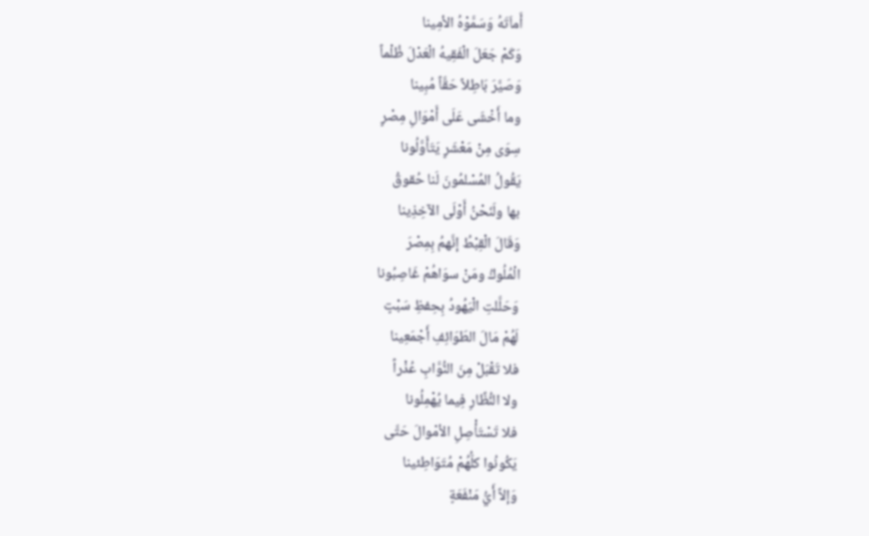أَماَتَهُ وَسَمَّوْهُ الأمِينا
وَكَمْ جَعَلَ الْفَقِيهُ الْعَدْلَ ظُلْماً
وَصَيَّرَ بَاطِلاً حَقَّاً مُبِينا
وما أَخْشَى عَلَى أَمْوَالِ مِصْرٍ
سِوَى مِنْ مَعْشَرٍ يَتَأَوَّلُونا
يَقُولُ المُسْلمُونَ لَنا حُقوقُ
بها ولَنَحْنُ أَوْلَى الآخِذِينا
وَقَالَ الْقِبْطُ إنَّهمُ بِمِصْرَ
الْمُلُوكُ ومَنْ سوَاهُمْ غَاصِبُونا
وَحَلَّلتِ الْيَهُودُ بِحِفظِ سَبْتٍ
لَهُمْ مَالَ الطَوَائِفِ أَجْمَعِينا
فلا تَقْبَلْ مِنَ النُّوَّابِ عُذْراً
ولا النُّظَّارِ فِيما يُهْمِلُونا
فلا تَسْتَأْصِلِ الأمْوالَ حَتَّى
يَكُونُوا كلُّهُمْ مُتَوَاطِئينا
وَإلاَّ أَيُّ مَنْفَعَةٍ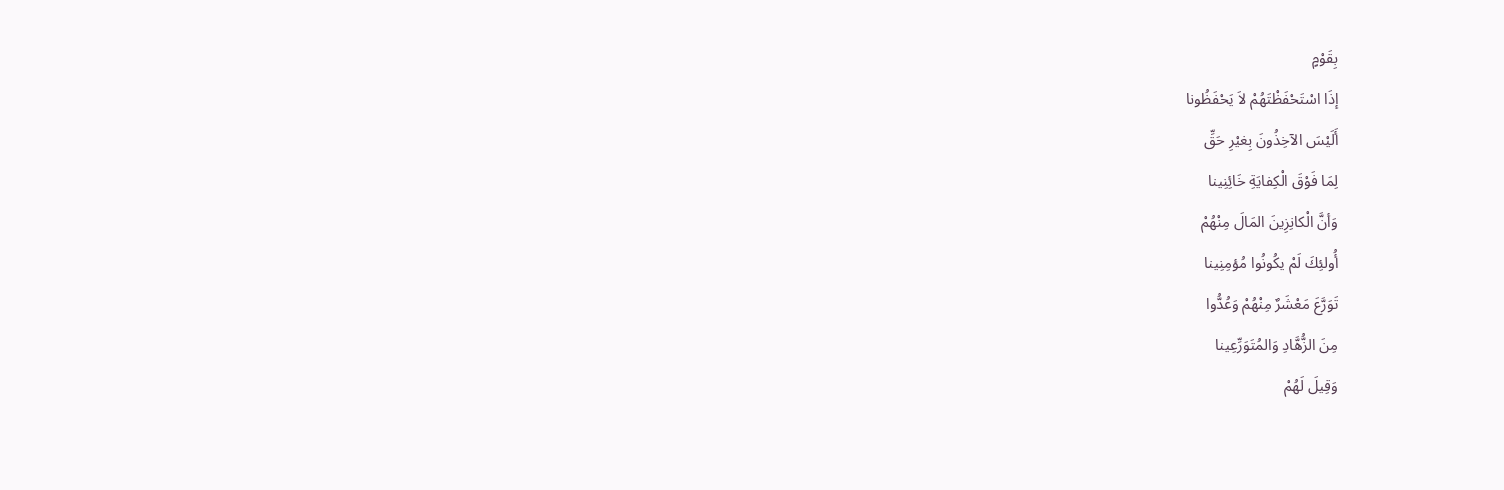بِقَوْمٍ
إذَا اسْتَحْفَظْتَهُمْ لاَ يَحْفَظُونا
أَلَيْسَ الآخِذُونَ بِغيْرِ حَقِّ
لِمَا فَوْقَ الْكِفايَةِ خَائِنِينا
وَأنَّ الْكانِزِينَ المَالَ مِنْهُمْ
أُولئِكَ لَمْ يكُونُوا مُؤمِنِينا
تَوَرَّعَ مَعْشَرٌ مِنْهُمْ وَعُدُّوا
مِنَ الزُّهَّادِ وَالمُتَوَرِّعِينا
وَقِيلَ لَهُمْ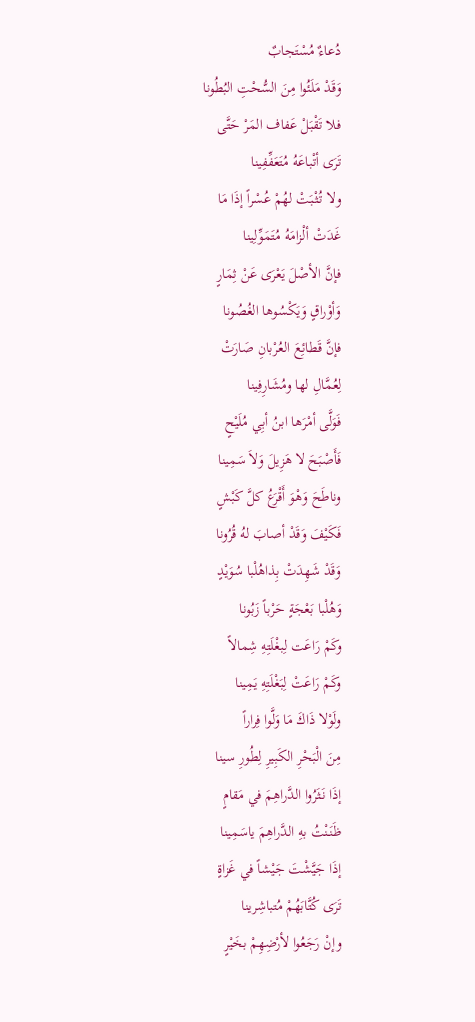دُعاءٌ مُسْتَجابٌ
وَقَدْ مَلَئُوا مِنَ السُّحْتِ البُطُونا
فلا تَقْبَلْ عَفاف المَرْ حَتَّى
تَرَى أتْباعَهُ مُتَعَفِّفِينا
ولا تُثْبَتْ لهُمْ عُسْراً إذَا مَا
غَدَتْ ألْزامَهُ مُتَمَوِّلِينا
فإنَّ الأصْلَ يَعْرَى عَنْ ثِمَارٍ
وَأوْراقٍ وَيَكْسُوها الغُصُونا
فإنَّ قَطائِعَ العُرْبانِ صَارَتْ
لِعُمَّالِ لها ومُشَارِفِينا
فَوَلَّى أمْرَها ابنُ أبِي مُلَيْحٍ
فَأَصْبَحَ لا هَزِيلَ وَلاَ سَمِينا
وناطَحَ وَهْوَ أَقْرَعُ كلَّ كَبْشٍ
فَكَيْفَ وَقَدْ أصابَ لهُ قُرُونا
وَقَدْ شَهِدَتْ بِذاهُلْبا سُوَيْدٍ
وَهُلْبا بَعْجَةٍ حَرْباً زَبُونا
وكَمْ رَاعَت لِبغْلَتِهِ شِمالاً
وكَمْ رَاعَتْ لِبَغْلَتِهِ يَمِينا
ولَوْلا ذَاكَ مَا وَلَّوا فِراراً
مِنَ الْبَحْرِ الكَبِيرِ لِطُورِ سينا
إذَا نَثَرُوا الدَّراهِمَ في مَقامٍ
ظَنَنْتُ بهِ الدَّراهِمَ ياسَمِينا
إذَا جَيَّشْتَ جَيْشاً في غَزاةٍ
تَرَى كُتَّابَهُمْ مُتباشِرينا
وإنْ رَجَعُوا لأرْضِهِمْ بخَيْرٍ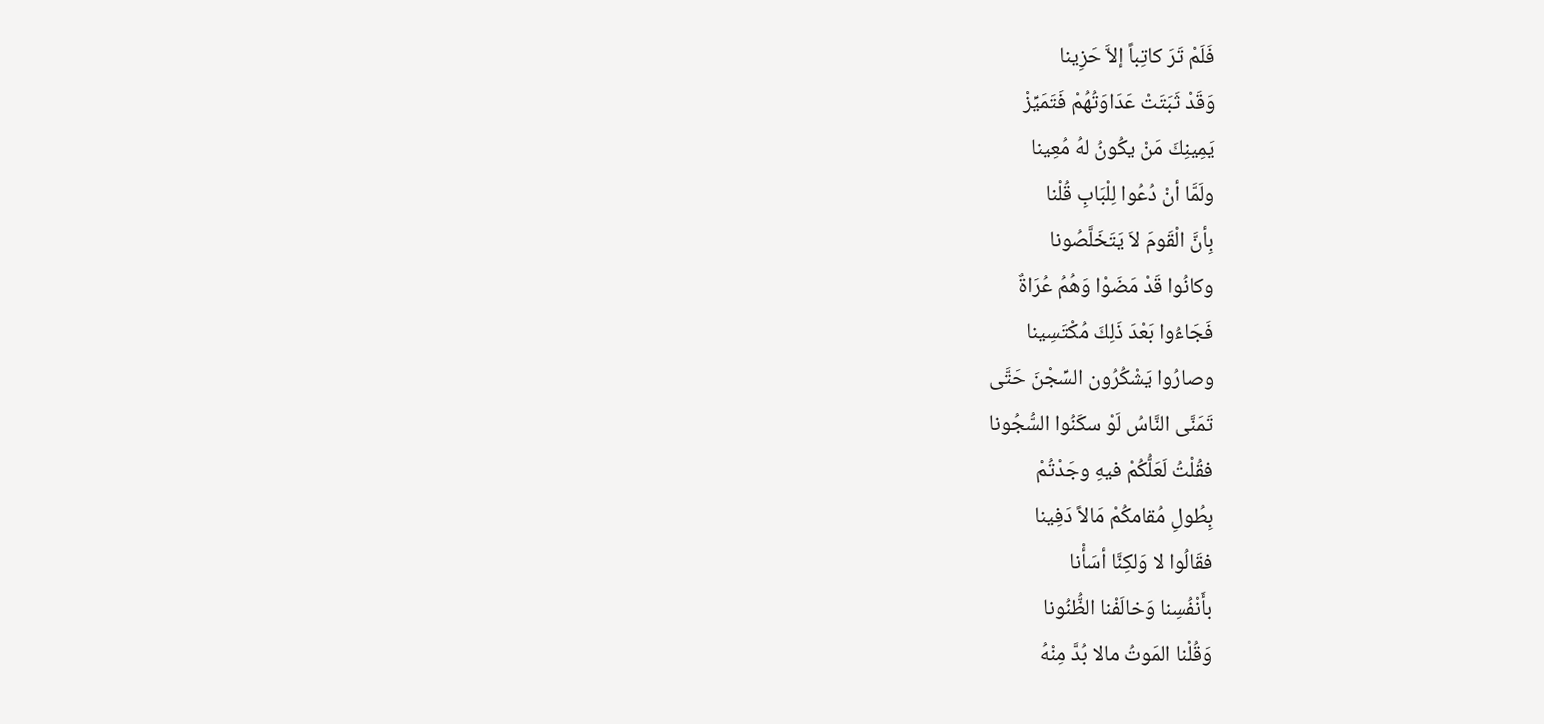فَلَمْ تَرَ كاتِباً إلاَّ حَزِينا
وَقَدْ ثَبَتَتْ عَدَاوَتُهُمْ فَتَمَيِّزْ
يَمِينِكَ مَنْ يكُونُ لهُ مُعِينا
ولَمَّا أنْ دُعُوا لِلْبَابِ قُلْنا
بِأنَّ الْقَومَ لاَ يَتَخَلَّصُونا
وكانُوا قَدْ مَضَوْا وَهُمُ عُرَاةٌ
فَجَاءُوا بَعْدَ ذَلِكَ مُكْتَسِينا
وصارُوا يَشْكُرُون السِّجْنَ حَتَّى
تَمَنَّى النَّاسُ لَوْ سكَنُوا السُّجُونا
فقُلْتُ لَعَلُّكُمْ فيهِ وجَدْتُمْ
بِطُولِ مُقامكُمْ مَالاً دَفِينا
فقَالُوا لا وَلكِنَّا أسَأْنا
بأَنْفُسِنا وَخالَفْنا الظُّنُونا
وَقُلْنا المَوتُ مالا بُدَّ مِنْهُ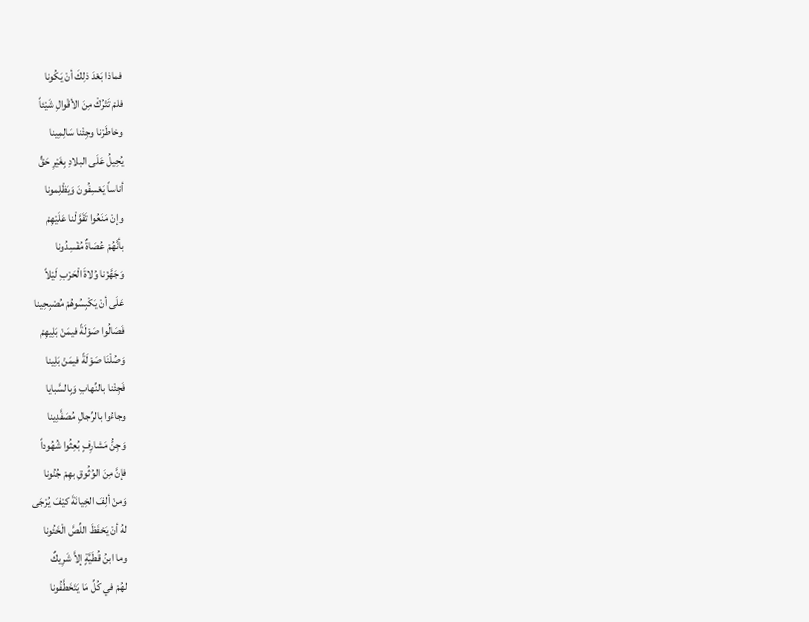فماذا بَعْدَ ذلِكَ أنْ يَكُونا
فلمْ تَتْرُكْ مِنَ الأقْوالِ شَيْئاً
وخاطَرْنا وجِئْنا سَالِمِينا
يُحِيلُ عَلَى البلادِ بِغَيْرِ حَقٍّ
أناساً يَعْسِفُونَ وَيَظْلِمونا
وإنْ مَنَعُوا تَقَوَّلْنا عَلَيْهِمْ
بأنَّهُمْ عُصَاةٌ مُفْسِدُونا
وَجَهَّزْنا وُلاةَ الْحَرْبِ لَيْلاً
عَلَى أنْ يَكْبِسُوهُمْ مُصْبِحِينا
فَصَالُوا صَوْلَةً فيمَنْ بَلِيهِمْ
وَصُلْنَا صَوْلَةً فيمَنْ بَلِينا
فَجِئْنا بالنِّهابِ وَبِالسَّبايا
وجاءُوا بالرِّجالِ مُصَفَّدِينا
وَجِنُّ مَشارِفٍ بُعِثُوا شُهُوداً
فإنَّ مِنَ الوُثُوقِ بهِمْ جُنُونا
وَمنْ ألِفَ الخِيانَةَ كيْفَ يُرْجَى
لهُ أنْ يَحْفَظَ اللِّصَّ الْخَئُونا
وما ابنُ قُطَيَّةٍ إلاَّ شَرِيكٌ
لهُمْ في كُلِّ مَا يَتَخَطَّفُونا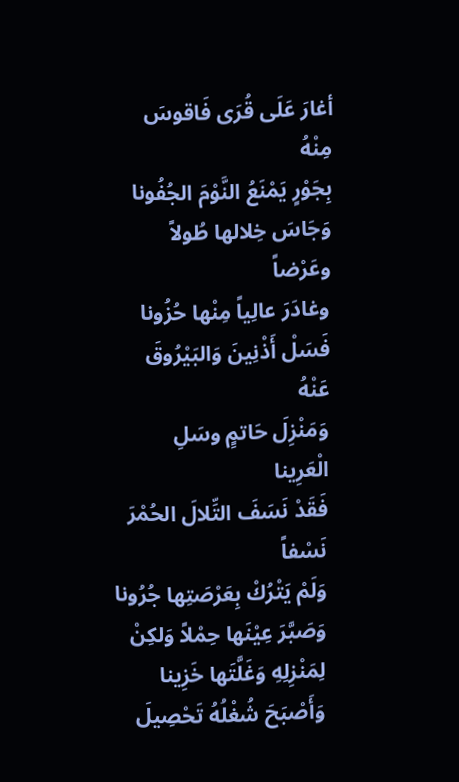أغارَ عَلَى قُرَى فَاقوسَ مِنْهُ
بِجَوْرٍ يَمْنَعُ النَّوْمَ الجُفُونا
وَجَاسَ خِلالها طُولاً وعَرْضاً
وغادَرَ عالِياً مِنْها حُزُونا
فَسَلْ أَذْنِينَ وَالبَيْرُوقَ عَنْهُ
وَمَنْزِلَ حَاتمٍِ وسَلِ الْعَرِينا
فَقَدْ نَسَفَ التِّلالَ الحُمْرَ نَسْفاً
وَلَمْ يَتْرُكْ بِعَرْصَتِها جُرُونا
وَصَبَّرَ عِيْنَها حِمْلاً وَلكِنْ
لِمَنْزِلِهِ وَغَلَّتَها خَزِينا
وَأَصْبَحَ شُغْلُهُ تَحْصِيلَ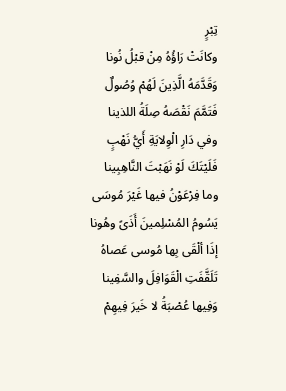تِبْرٍ
وكانَتْ رَاؤُهُ مِنْ قبْلُ نُونا
وَقَدَّمَهُ الَّذِينَ لَهُمْ وُصُولٌ
فَتَمَّمَ نَقْصَهُ صِلَةُ اللذينا
وفي دَارِ الْوِلايَةِ أَيُّ نَهْبٍ
فَلَيْتَكَ لَوْ نَهَبْتَ النَّاهِبِينا
وما فِرْعَوْنُ فيها غَيْرَ مُوسَى
يَسُومُ المُسْلِمينَ أَذَىً وهُونا
إذَا ألْقَى بِها مُوسى عَصاهُ
تَلَقَّفَتِ الْقَوَافِلَ والسَّفِينا
وَفِيها عُصْبَةُ لا خَيرَ فِيهِمْ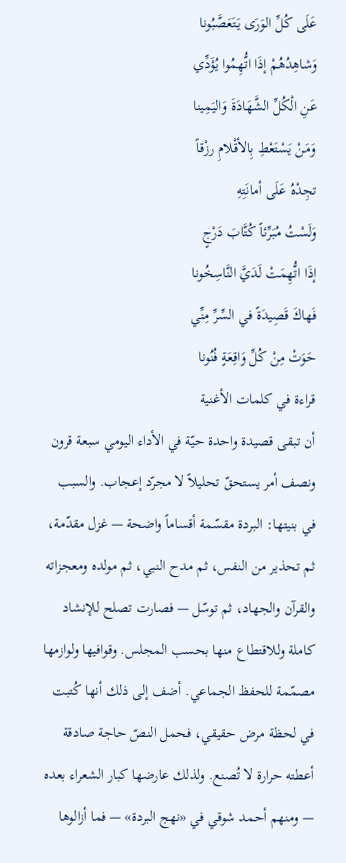عَلَى كُلِّ الوَرَى يَتَعَصَّبُونا
وَشاهِدُهُمْ إذَا اتُّهِمُوا يُؤَدِّي
عَنِ الْكُلِّ الشَّهَادَةَ وَاليَمِينا
وَمَنْ يَسْتَعْطِ بِالأقْلامِ رزْقاً
تجِدْهُ عَلَى أمانَتِهِ
وَلَسْتُ مُبَرِّئاً كُتَّابَ دَرْجٍ
إذَا اتُّهِمَتْ لَدَيَّ النَّاسِخُونا
فَهاكَ قَصِيدَةً في السِّرِّ مِنِّي
حَوَتْ مِنْ كُلِّ وَاقِعَةٍ فُنُونا
قراءة في كلمات الأغنية
أن تبقى قصيدة واحدة حيّة في الأداء اليومي سبعة قرون ونصف أمر يستحقّ تحليلاً لا مجرّد إعجاب. والسبب في بنيتها: البردة مقسّمة أقساماً واضحة — غزل مقدّمة، ثم تحذير من النفس، ثم مدح النبي، ثم مولده ومعجزاته والقرآن والجهاد، ثم توسّل — فصارت تصلح للإنشاد كاملة وللاقتطاع منها بحسب المجلس. وقوافيها ولوازمها مصمّمة للحفظ الجماعي. أضف إلى ذلك أنها كُتبت في لحظة مرض حقيقي، فحمل النصّ حاجة صادقة أعطته حرارة لا تُصنع. ولذلك عارضها كبار الشعراء بعده — ومنهم أحمد شوقي في «نهج البردة» — فما أزالوها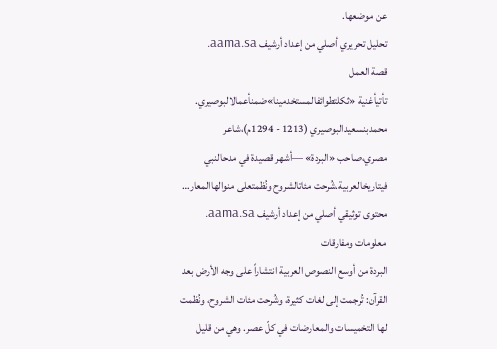عن موضعها.
تحليل تحريري أصلي من إعداد أرشيف aama.sa.
قصة العمل
تأتيأغنية «ثكلتطوائفالمستخدمينا»ضمنأعمالالبوصيري. محمدبنسعيدالبوصيري (1213 - 1294م)،شاعر مصري،صاحب «البردة» —أشهر قصيدة في مدحالنبي فيتاريخالعربية.شُرحت مئاتالشروح ونُظمتعلى منوالهاالمعار…
محتوى توثيقي أصلي من إعداد أرشيف aama.sa.
معلومات ومفارقات
البردة من أوسع النصوص العربية انتشاراً على وجه الأرض بعد القرآن: تُرجمت إلى لغات كثيرة، وشُرحت مئات الشروح، ونُظمت لها التخميسات والمعارضات في كلّ عصر. وهي من قليل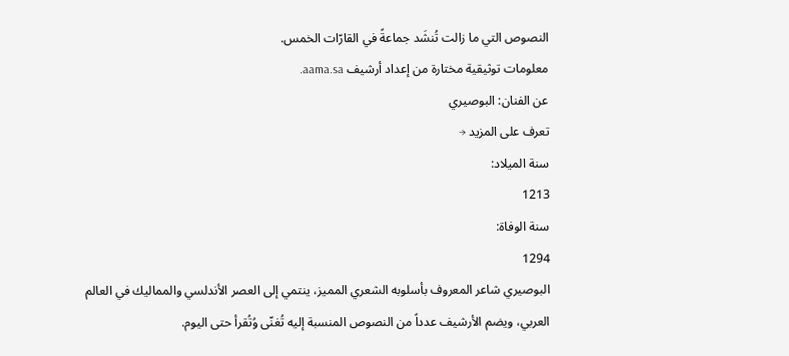النصوص التي ما زالت تُنشَد جماعةً في القارّات الخمس.
معلومات توثيقية مختارة من إعداد أرشيف aama.sa.
عن الفنان: البوصيري
تعرف على المزيد →
سنة الميلاد:
1213
سنة الوفاة:
1294
البوصيري شاعر المعروف بأسلوبه الشعري المميز، ينتمي إلى العصر الأندلسي والمماليك في العالم العربي، ويضم الأرشيف عدداً من النصوص المنسبة إليه تُغنّى وُتُقرأ حتى اليوم.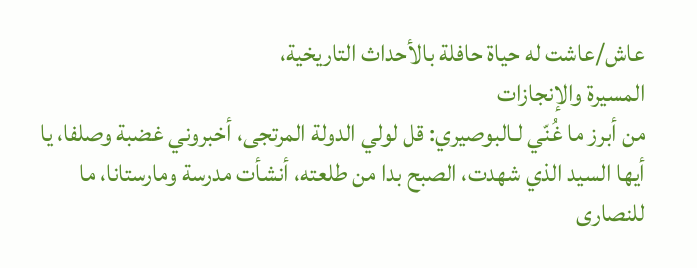عاش/عاشت له حياة حافلة بالأحداث التاريخية،
المسيرة والإنجازات
من أبرز ما غُنّي لـالبوصيري: قل لولي الدولة المرتجى، أخبروني غضبة وصلفا، يا أيها السيد الذي شهدت، الصبح بدا من طلعته، أنشأت مدرسة ومارستانا، ما للنصارى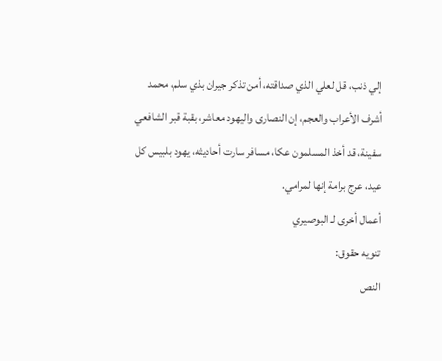إلي ذنب، قل لعلي الذي صداقته، أمن تذكر جيران بذي سلم، محمد أشرف الأعراب والعجم، إن النصارى واليهود معاشر، بقبة قبر الشافعي سفينة، قد أخذ المسلمون عكا، مسافر سارت أحاديثه، يهود بلبيس كل عيد، عرج برامة إنها لمرامي.
أعمال أخرى لـ البوصيري
تنويه حقوق:
النص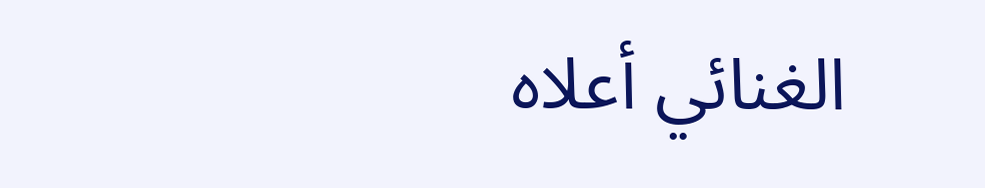الغنائي أعلاه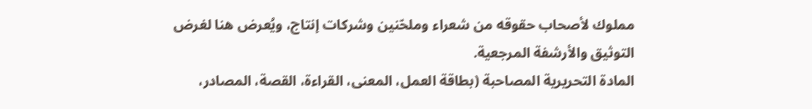مملوك لأصحاب حقوقه من شعراء وملحّنين وشركات إنتاج، ويُعرض هنا لغرض التوثيق والأرشفة المرجعية.
المادة التحريرية المصاحبة (بطاقة العمل، المعنى، القراءة، القصة، المصادر،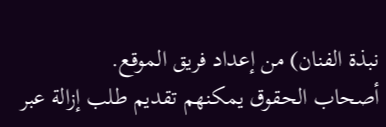نبذة الفنان) من إعداد فريق الموقع.
أصحاب الحقوق يمكنهم تقديم طلب إزالة عبر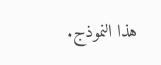هذا النموذج.